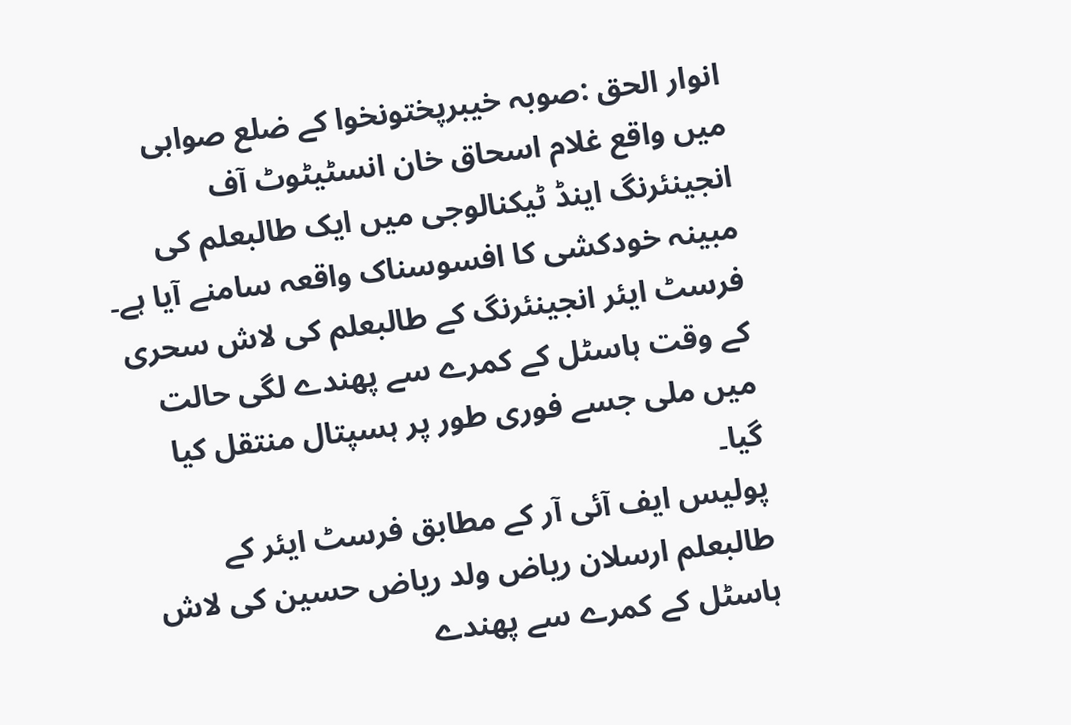انوار الحق :صوبہ خیبرپختونخوا کے ضلع صوابی میں واقع غلام اسحاق خان انسٹیٹوٹ آف انجینئرنگ اینڈ ٹیکنالوجی میں ایک طالبعلم کی مبینہ خودکشی کا افسوسناک واقعہ سامنے آیا ہے۔ فرسٹ ایئر انجینئرنگ کے طالبعلم کی لاش سحری کے وقت ہاسٹل کے کمرے سے پھندے لگی حالت میں ملی جسے فوری طور پر ہسپتال منتقل کیا گیا۔
پولیس ایف آئی آر کے مطابق فرسٹ ایئر کے طالبعلم ارسلان ریاض ولد ریاض حسین کی لاش ہاسٹل کے کمرے سے پھندے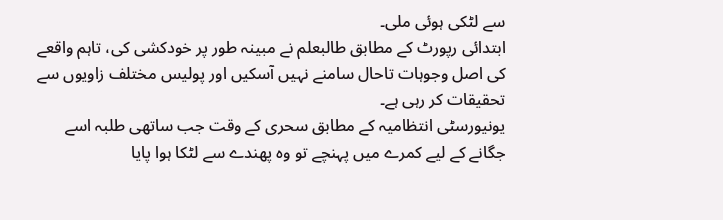سے لٹکی ہوئی ملی۔
ابتدائی رپورٹ کے مطابق طالبعلم نے مبینہ طور پر خودکشی کی، تاہم واقعے کی اصل وجوہات تاحال سامنے نہیں آسکیں اور پولیس مختلف زاویوں سے تحقیقات کر رہی ہے۔
یونیورسٹی انتظامیہ کے مطابق سحری کے وقت جب ساتھی طلبہ اسے جگانے کے لیے کمرے میں پہنچے تو وہ پھندے سے لٹکا ہوا پایا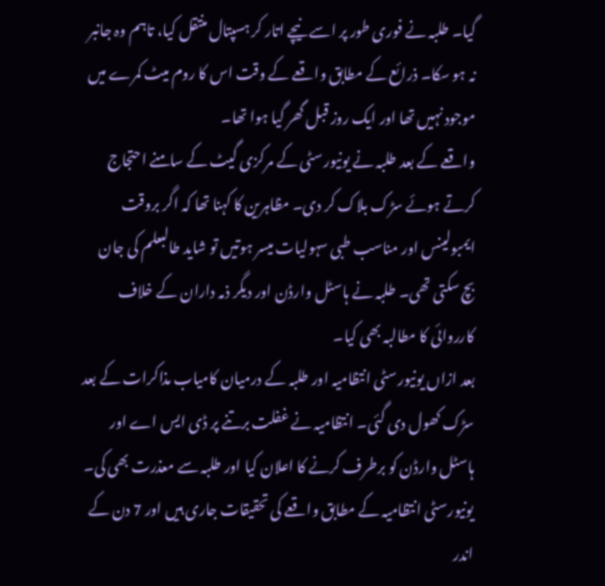گیا۔ طلبہ نے فوری طور پر اسے نیچے اتار کر ہسپتال منتقل کیا، تاہم وہ جانبر نہ ہو سکا۔ ذرائع کے مطابق واقعے کے وقت اس کا روم میٹ کمرے میں موجود نہیں تھا اور ایک روز قبل گھر گیا ہوا تھا۔
واقعے کے بعد طلبہ نے یونیورسٹی کے مرکزی گیٹ کے سامنے احتجاج کرتے ہوئے سڑک بلاک کر دی۔ مظاہرین کا کہنا تھا کہ اگر بروقت ایمبولینس اور مناسب طبی سہولیات میسر ہوتیں تو شاید طالبعلم کی جان بچ سکتی تھی۔ طلبہ نے ہاسٹل وارڈن اور دیگر ذمہ داران کے خلاف کارروائی کا مطالبہ بھی کیا۔
بعد ازاں یونیورسٹی انتظامیہ اور طلبہ کے درمیان کامیاب مذاکرات کے بعد سڑک کھول دی گئی۔ انتظامیہ نے غفلت برتنے پر ڈی ایس اے اور ہاسٹل وارڈن کو برطرف کرنے کا اعلان کیا اور طلبہ سے معذرت بھی کی۔ یونیورسٹی انتظامیہ کے مطابق واقعے کی تحقیقات جاری ہیں اور 7 دن کے اندر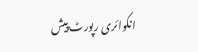انکوائری رپورٹ پیش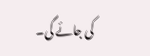کی جائے گی۔